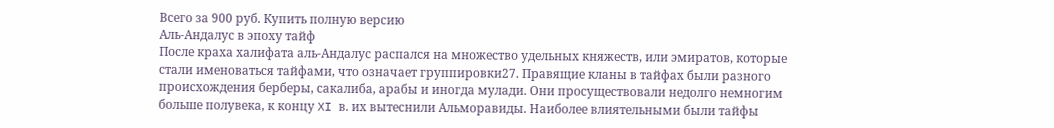Всего за 900 руб. Купить полную версию
Аль-Андалус в эпоху тайф
После краха халифата аль-Андалус распался на множество удельных княжеств, или эмиратов, которые стали именоваться тайфами, что означает группировки27. Правящие кланы в тайфах были разного происхождения берберы, сакалиба, арабы и иногда мулади. Они просуществовали недолго немногим больше полувека, к концу XI в. их вытеснили Альморавиды. Наиболее влиятельными были тайфы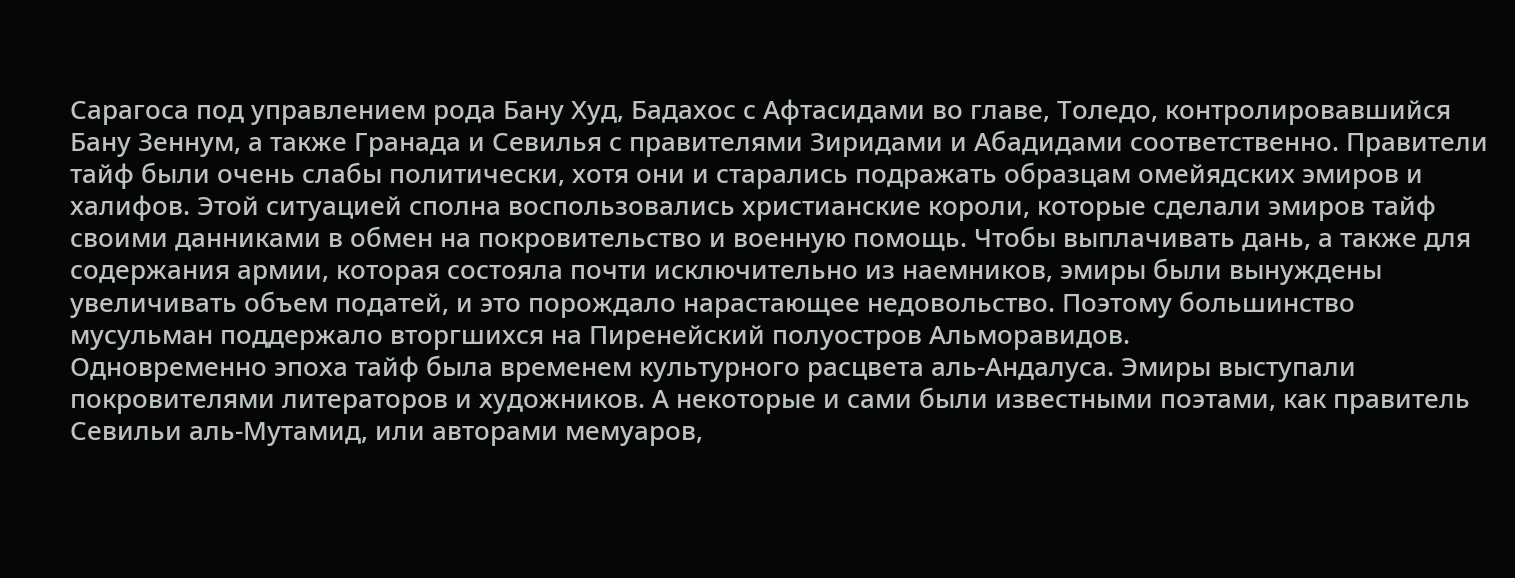Сарагоса под управлением рода Бану Худ, Бадахос с Афтасидами во главе, Толедо, контролировавшийся Бану Зеннум, а также Гранада и Севилья с правителями Зиридами и Абадидами соответственно. Правители тайф были очень слабы политически, хотя они и старались подражать образцам омейядских эмиров и халифов. Этой ситуацией сполна воспользовались христианские короли, которые сделали эмиров тайф своими данниками в обмен на покровительство и военную помощь. Чтобы выплачивать дань, а также для содержания армии, которая состояла почти исключительно из наемников, эмиры были вынуждены увеличивать объем податей, и это порождало нарастающее недовольство. Поэтому большинство мусульман поддержало вторгшихся на Пиренейский полуостров Альморавидов.
Одновременно эпоха тайф была временем культурного расцвета аль-Андалуса. Эмиры выступали покровителями литераторов и художников. А некоторые и сами были известными поэтами, как правитель Севильи аль-Мутамид, или авторами мемуаров,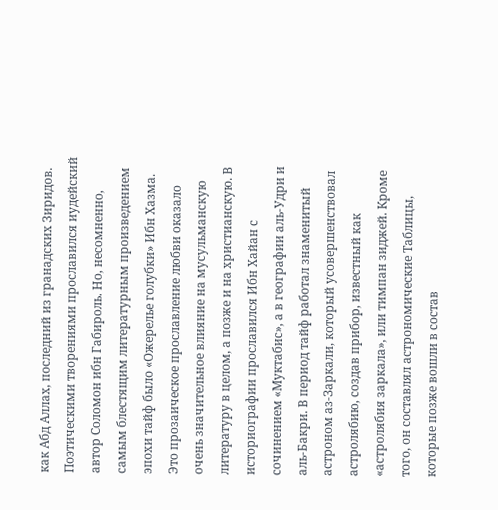как Абд Аллах, последний из гранадских Зиридов. Поэтическими творениями прославился иудейский автор Соломон ибн Габироль. Но, несомненно, самым блестящим литературным произведением эпохи тайф было «Ожерелье голубки» Ибн Хазма. Это прозаическое прославление любви оказало очень значительное влияние на мусульманскую литературу в целом, а позже и на христианскую. В историографии прославился Ибн Хайан с сочинением «Муктабис», а в географии аль-Удри и аль-Бакри. В период тайф работал знаменитый астроном аз-Заркали, который усовершенствовал астролябию, создав прибор, известный как «астролябия заркала», или тимпан зиджей. Кроме того, он составлял астрономические Таблицы, которые позже вошли в состав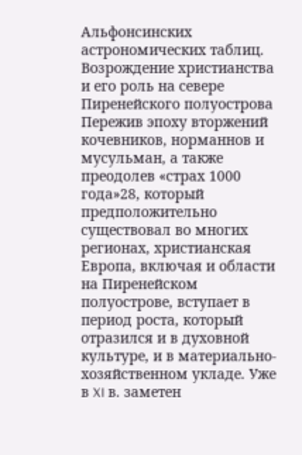Альфонсинских астрономических таблиц.
Возрождение христианства и его роль на севере Пиренейского полуострова
Пережив эпоху вторжений кочевников, норманнов и мусульман, а также преодолев «страх 1000 года»28, который предположительно существовал во многих регионах, христианская Европа, включая и области на Пиренейском полуострове, вступает в период роста, который отразился и в духовной культуре, и в материально-хозяйственном укладе. Уже в XI в. заметен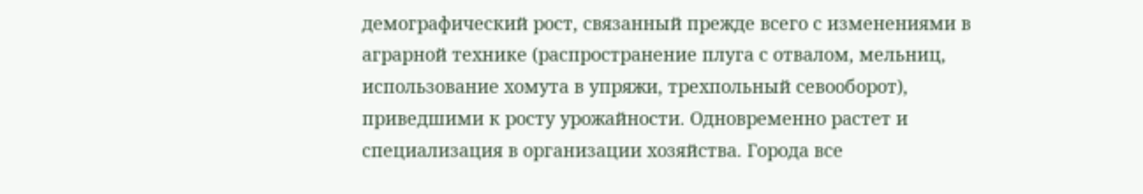демографический рост, связанный прежде всего с изменениями в аграрной технике (распространение плуга с отвалом, мельниц, использование хомута в упряжи, трехпольный севооборот), приведшими к росту урожайности. Одновременно растет и специализация в организации хозяйства. Города все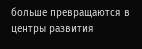больше превращаются в центры развития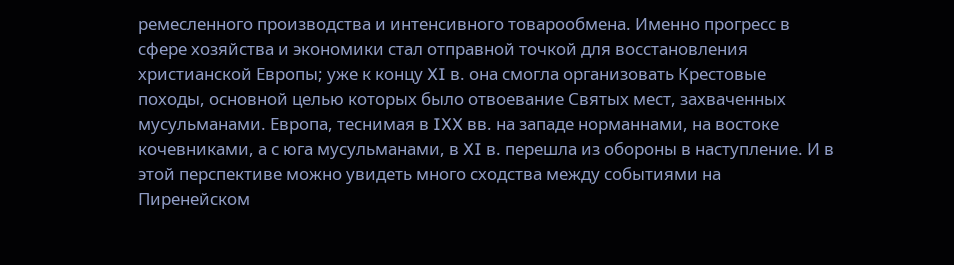ремесленного производства и интенсивного товарообмена. Именно прогресс в сфере хозяйства и экономики стал отправной точкой для восстановления христианской Европы; уже к концу XI в. она смогла организовать Крестовые походы, основной целью которых было отвоевание Святых мест, захваченных мусульманами. Европа, теснимая в IXX вв. на западе норманнами, на востоке кочевниками, а с юга мусульманами, в XI в. перешла из обороны в наступление. И в этой перспективе можно увидеть много сходства между событиями на Пиренейском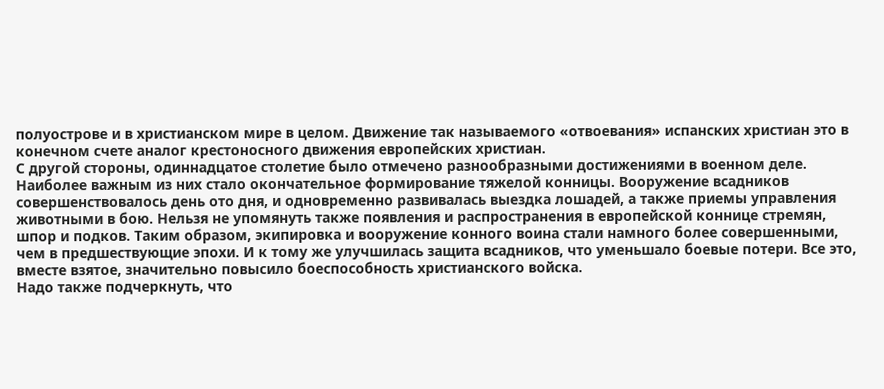полуострове и в христианском мире в целом. Движение так называемого «отвоевания» испанских христиан это в конечном счете аналог крестоносного движения европейских христиан.
С другой стороны, одиннадцатое столетие было отмечено разнообразными достижениями в военном деле. Наиболее важным из них стало окончательное формирование тяжелой конницы. Вооружение всадников совершенствовалось день ото дня, и одновременно развивалась выездка лошадей, а также приемы управления животными в бою. Нельзя не упомянуть также появления и распространения в европейской коннице стремян, шпор и подков. Таким образом, экипировка и вооружение конного воина стали намного более совершенными, чем в предшествующие эпохи. И к тому же улучшилась защита всадников, что уменьшало боевые потери. Все это, вместе взятое, значительно повысило боеспособность христианского войска.
Надо также подчеркнуть, что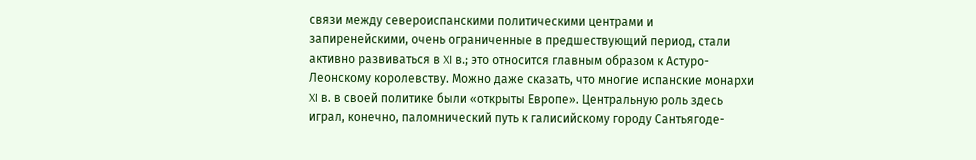связи между североиспанскими политическими центрами и запиренейскими, очень ограниченные в предшествующий период, стали активно развиваться в XI в.; это относится главным образом к Астуро-Леонскому королевству. Можно даже сказать, что многие испанские монархи XI в. в своей политике были «открыты Европе». Центральную роль здесь играл, конечно, паломнический путь к галисийскому городу Сантьягоде-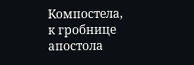Компостела, к гробнице апостола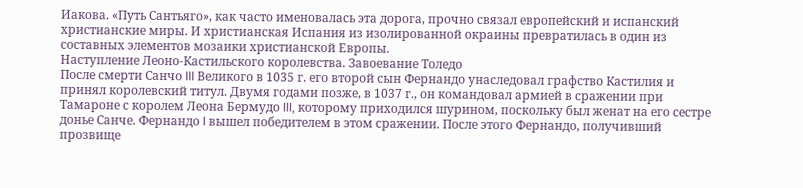Иакова. «Путь Сантьяго», как часто именовалась эта дорога, прочно связал европейский и испанский христианские миры. И христианская Испания из изолированной окраины превратилась в один из составных элементов мозаики христианской Европы.
Наступление Леоно-Кастильского королевства. Завоевание Толедо
После смерти Санчо III Великого в 1035 г. его второй сын Фернандо унаследовал графство Кастилия и принял королевский титул. Двумя годами позже, в 1037 г., он командовал армией в сражении при Тамароне с королем Леона Бермудо III, которому приходился шурином, поскольку был женат на его сестре донье Санче. Фернандо I вышел победителем в этом сражении. После этого Фернандо, получивший прозвище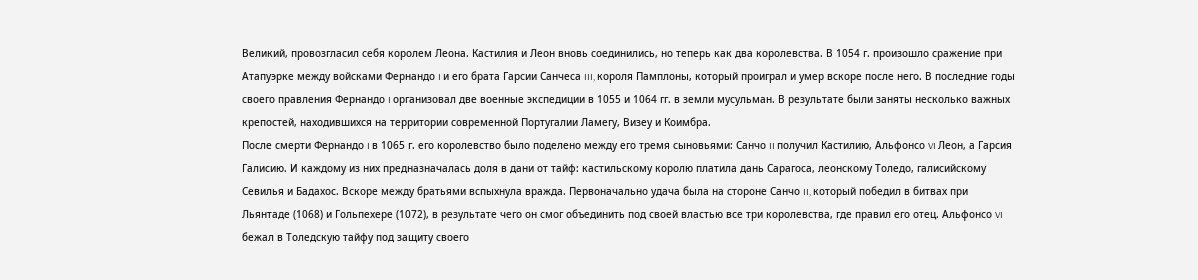Великий, провозгласил себя королем Леона. Кастилия и Леон вновь соединились, но теперь как два королевства. В 1054 г. произошло сражение при Атапуэрке между войсками Фернандо I и его брата Гарсии Санчеса III, короля Памплоны, который проиграл и умер вскоре после него. В последние годы своего правления Фернандо I организовал две военные экспедиции в 1055 и 1064 гг. в земли мусульман. В результате были заняты несколько важных крепостей, находившихся на территории современной Португалии Ламегу, Визеу и Коимбра.
После смерти Фернандо I в 1065 г. его королевство было поделено между его тремя сыновьями: Санчо II получил Кастилию, Альфонсо VI Леон, а Гарсия Галисию. И каждому из них предназначалась доля в дани от тайф: кастильскому королю платила дань Сарагоса, леонскому Толедо, галисийскому Севилья и Бадахос. Вскоре между братьями вспыхнула вражда. Первоначально удача была на стороне Санчо II, который победил в битвах при Льянтаде (1068) и Гольпехере (1072), в результате чего он смог объединить под своей властью все три королевства, где правил его отец. Альфонсо VI бежал в Толедскую тайфу под защиту своего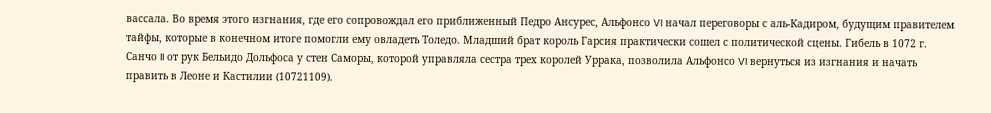вассала. Во время этого изгнания, где его сопровождал его приближенный Педро Ансурес, Альфонсо VI начал переговоры с аль-Кадиром, будущим правителем тайфы, которые в конечном итоге помогли ему овладеть Толедо. Младший брат король Гарсия практически сошел с политической сцены. Гибель в 1072 г. Санчо II от рук Бельидо Дольфоса у стен Саморы, которой управляла сестра трех королей Уррака, позволила Альфонсо VI вернуться из изгнания и начать править в Леоне и Кастилии (10721109).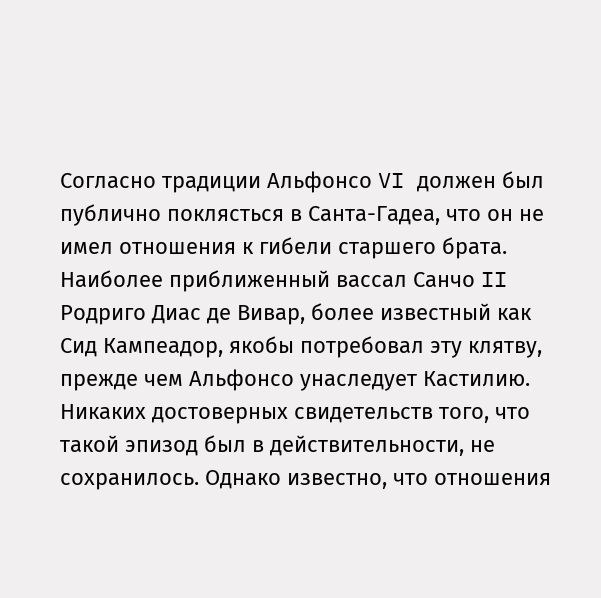Согласно традиции Альфонсо VI должен был публично поклясться в Санта-Гадеа, что он не имел отношения к гибели старшего брата. Наиболее приближенный вассал Санчо II Родриго Диас де Вивар, более известный как Сид Кампеадор, якобы потребовал эту клятву, прежде чем Альфонсо унаследует Кастилию. Никаких достоверных свидетельств того, что такой эпизод был в действительности, не сохранилось. Однако известно, что отношения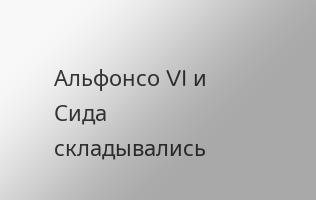Альфонсо VI и Сида складывались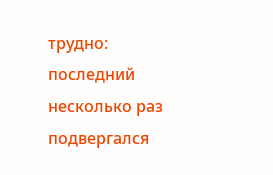трудно: последний несколько раз подвергался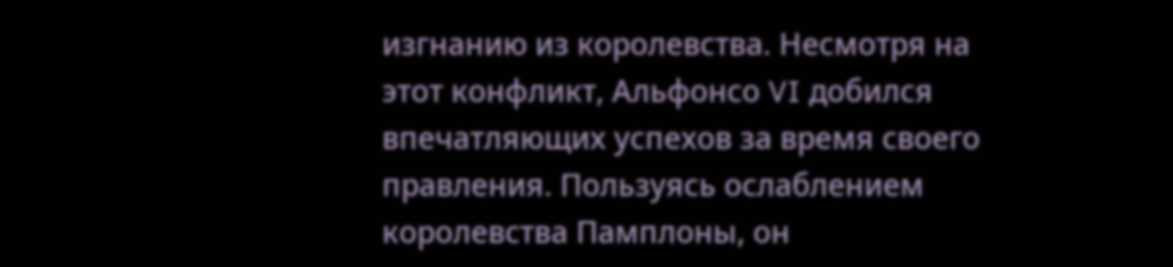изгнанию из королевства. Несмотря на этот конфликт, Альфонсо VI добился впечатляющих успехов за время своего правления. Пользуясь ослаблением королевства Памплоны, он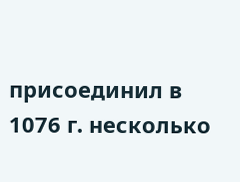присоединил в 1076 г. несколько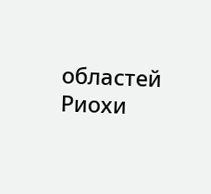областей Риохи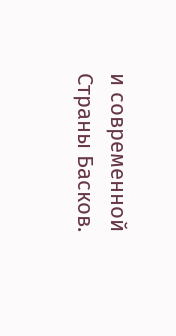и современной Страны Басков.